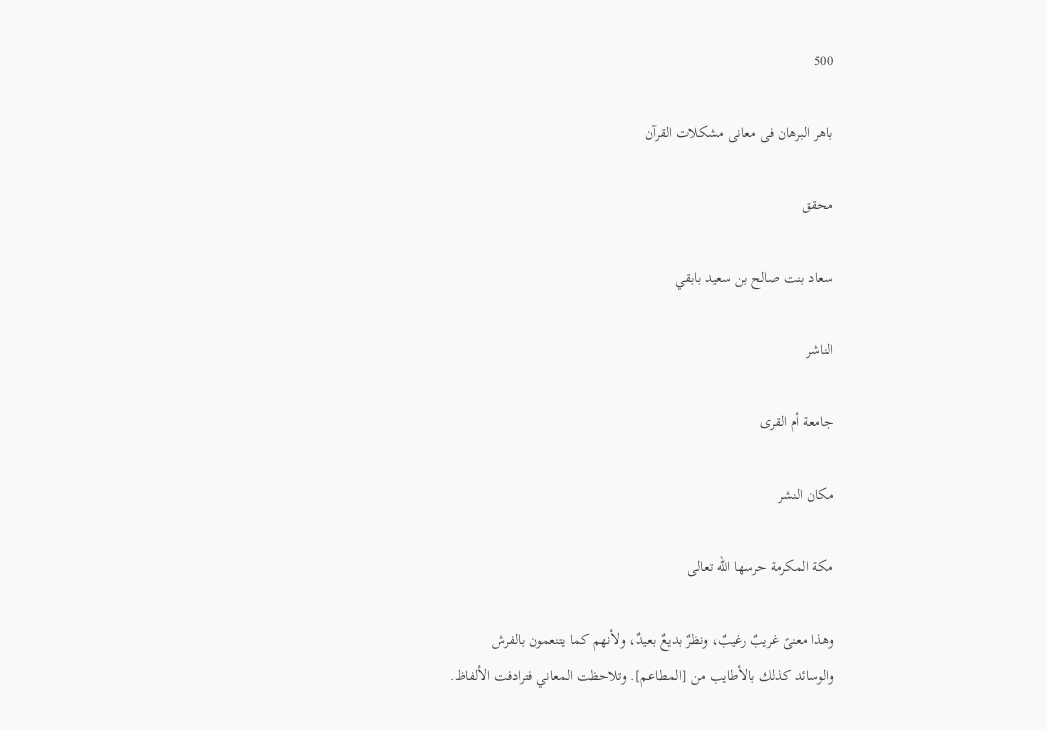500

باهر البرهان فى معانى مشكلات القرآن

محقق

سعاد بنت صالح بن سعيد بابقي

الناشر

جامعة أم القرى

مكان النشر

مكة المكرمة حرسها الله تعالى

وهذا معنىً غريبٌ رغيبٌ، ونظرٌ بديعٌ بعيدٌ، ولأنهم كما يتنعمون بالفرش
والوسائد كذلك بالأطايب من [المطاعم]. وتلاحظت المعاني فترادفت الألفاظ.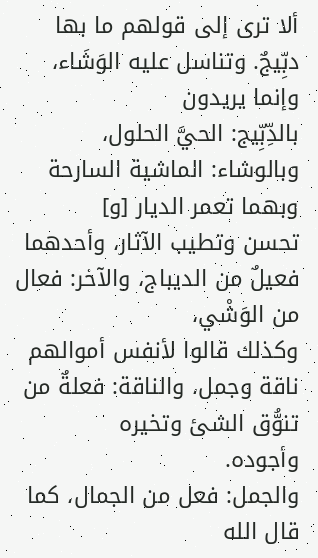ألا ترى إلى قولهم ما بها دبِّيجٌ. وتناسل عليه الوَشَاء، وإنما يريدون
بالدِّبِّيج: الحيَّ الحلول، وبالوشاء: الماشية السارحة وبهما تعمر الديار [و]
تحسن وتطيب الآثار، وأحدهما فعيلٌ من الديباج، والآخر: فعال من الوَشْي،
وكذلك قالوا لأنفس أموالهم ناقة وجمل، والناقة: فعلةٌ من تنوُّق الشئ وتخيره
وأجوده.
والجمل: فعل من الجمال، كما قال الله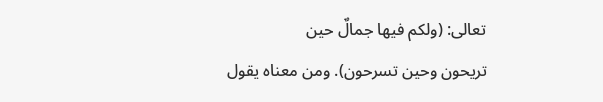تعالى: (ولكم فيها جمالٌ حين
تريحون وحين تسرحون). ومن معناه يقول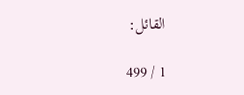القائل:

1 / 499